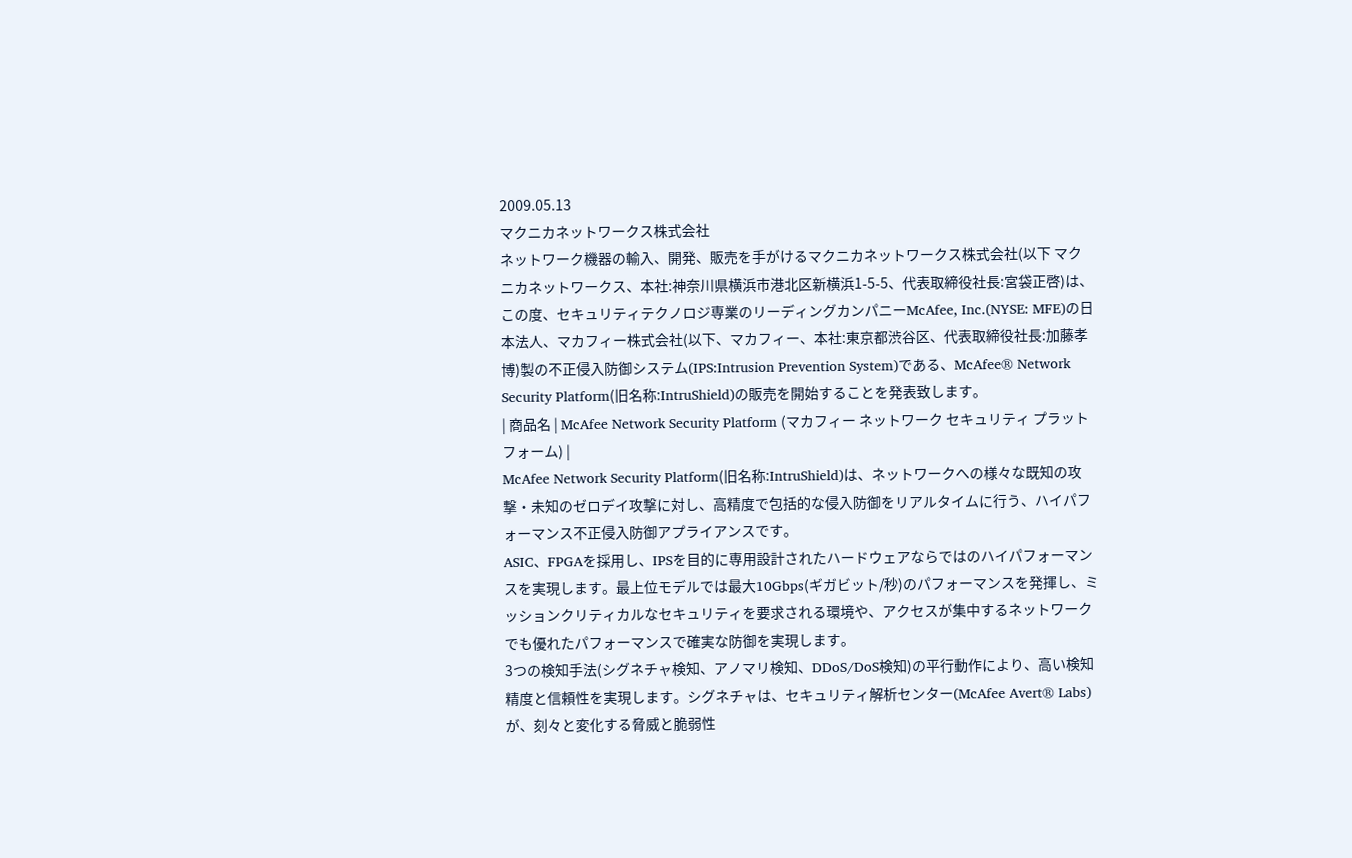2009.05.13
マクニカネットワークス株式会社
ネットワーク機器の輸入、開発、販売を手がけるマクニカネットワークス株式会社(以下 マクニカネットワークス、本社:神奈川県横浜市港北区新横浜1-5-5、代表取締役社長:宮袋正啓)は、この度、セキュリティテクノロジ専業のリーディングカンパニーMcAfee, Inc.(NYSE: MFE)の日本法人、マカフィー株式会社(以下、マカフィー、本社:東京都渋谷区、代表取締役社長:加藤孝博)製の不正侵入防御システム(IPS:Intrusion Prevention System)である、McAfee® Network Security Platform(旧名称:IntruShield)の販売を開始することを発表致します。
| 商品名 | McAfee Network Security Platform (マカフィー ネットワーク セキュリティ プラットフォーム) |
McAfee Network Security Platform(旧名称:IntruShield)は、ネットワークへの様々な既知の攻撃・未知のゼロデイ攻撃に対し、高精度で包括的な侵入防御をリアルタイムに行う、ハイパフォーマンス不正侵入防御アプライアンスです。
ASIC、FPGAを採用し、IPSを目的に専用設計されたハードウェアならではのハイパフォーマンスを実現します。最上位モデルでは最大10Gbps(ギガビット/秒)のパフォーマンスを発揮し、ミッションクリティカルなセキュリティを要求される環境や、アクセスが集中するネットワークでも優れたパフォーマンスで確実な防御を実現します。
3つの検知手法(シグネチャ検知、アノマリ検知、DDoS/DoS検知)の平行動作により、高い検知精度と信頼性を実現します。シグネチャは、セキュリティ解析センター(McAfee Avert® Labs)が、刻々と変化する脅威と脆弱性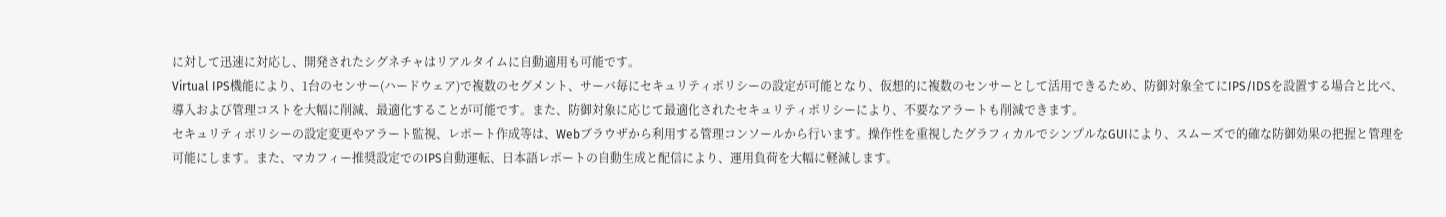に対して迅速に対応し、開発されたシグネチャはリアルタイムに自動適用も可能です。
Virtual IPS機能により、1台のセンサー(ハードウェア)で複数のセグメント、サーバ毎にセキュリティポリシーの設定が可能となり、仮想的に複数のセンサーとして活用できるため、防御対象全てにIPS/IDSを設置する場合と比べ、導入および管理コストを大幅に削減、最適化することが可能です。また、防御対象に応じて最適化されたセキュリティポリシーにより、不要なアラートも削減できます。
セキュリティポリシーの設定変更やアラート監視、レポート作成等は、Webブラウザから利用する管理コンソールから行います。操作性を重視したグラフィカルでシンプルなGUIにより、スムーズで的確な防御効果の把握と管理を可能にします。また、マカフィー推奨設定でのIPS自動運転、日本語レポートの自動生成と配信により、運用負荷を大幅に軽減します。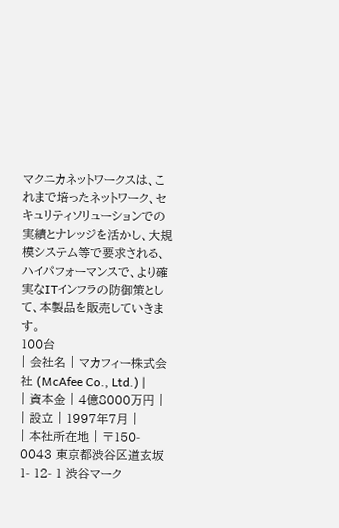マクニカネットワークスは、これまで培ったネットワーク、セキュリティソリューションでの実績とナレッジを活かし、大規模システム等で要求される、ハイパフォーマンスで、より確実なITインフラの防御策として、本製品を販売していきます。
100台
| 会社名 | マカフィー株式会社 (McAfee Co., Ltd.) |
| 資本金 | 4億8000万円 |
| 設立 | 1997年7月 |
| 本社所在地 | 〒150- 0043 東京都渋谷区道玄坂1- 12- 1 渋谷マーク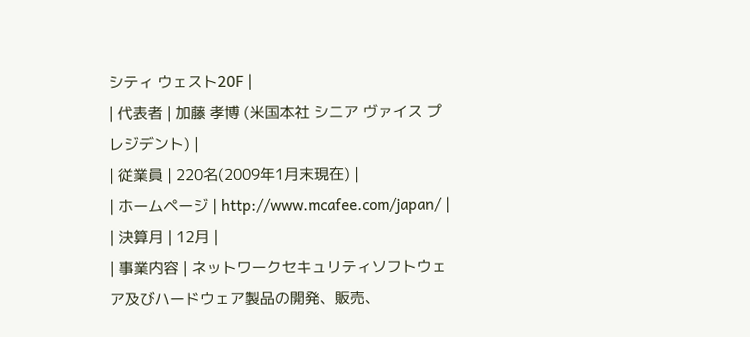シティ ウェスト20F |
| 代表者 | 加藤 孝博 (米国本社 シニア ヴァイス プレジデント) |
| 従業員 | 220名(2009年1月末現在) |
| ホームページ | http://www.mcafee.com/japan/ |
| 決算月 | 12月 |
| 事業内容 | ネットワークセキュリティソフトウェア及びハードウェア製品の開発、販売、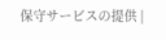保守サービスの提供 |